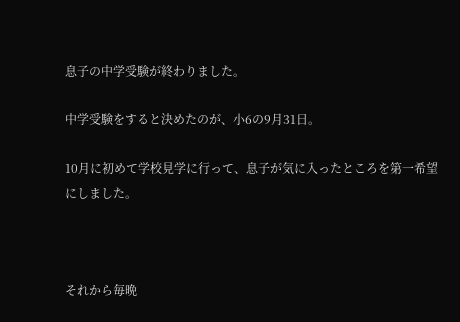息子の中学受験が終わりました。

中学受験をすると決めたのが、小6の9月31日。

10月に初めて学校見学に行って、息子が気に入ったところを第一希望にしました。



それから毎晩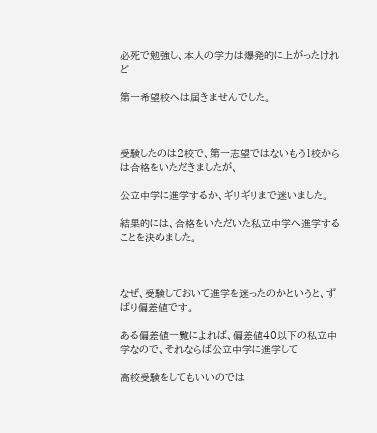必死で勉強し、本人の学力は爆発的に上がったけれど

第一希望校へは届きませんでした。



受験したのは2校で、第一志望ではないもう1校からは合格をいただきましたが、

公立中学に進学するか、ギリギリまで迷いました。

結果的には、合格をいただいた私立中学へ進学することを決めました。



なぜ、受験しておいて進学を迷ったのかというと、ずばり偏差値です。

ある偏差値一覧によれば、偏差値40以下の私立中学なので、それならば公立中学に進学して

高校受験をしてもいいのでは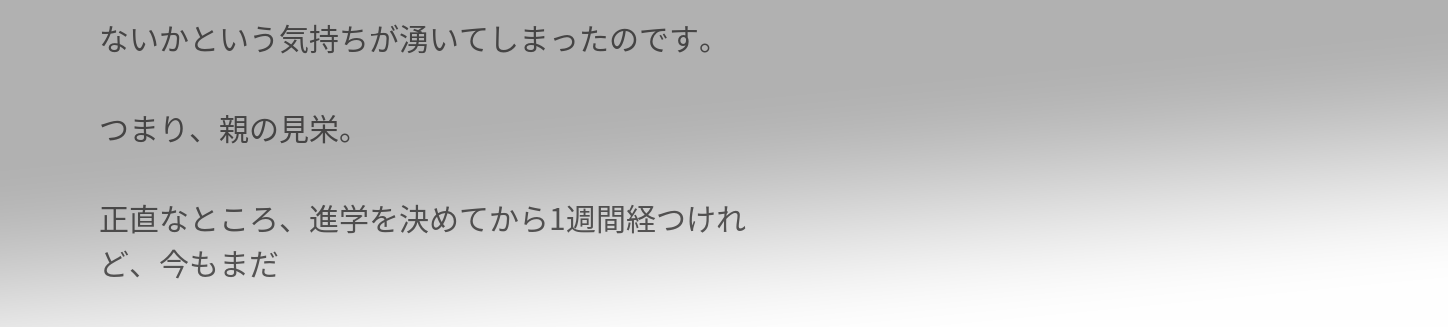ないかという気持ちが湧いてしまったのです。

つまり、親の見栄。

正直なところ、進学を決めてから1週間経つけれど、今もまだ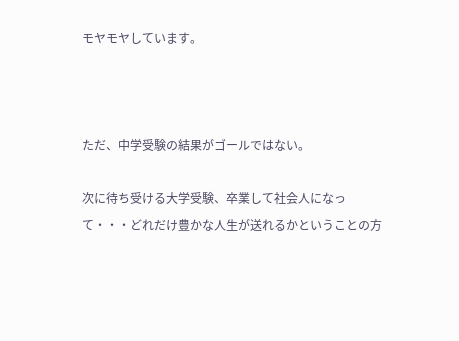モヤモヤしています。



ただ、中学受験の結果がゴールではない。

次に待ち受ける大学受験、卒業して社会人になって・・・どれだけ豊かな人生が送れるかということの方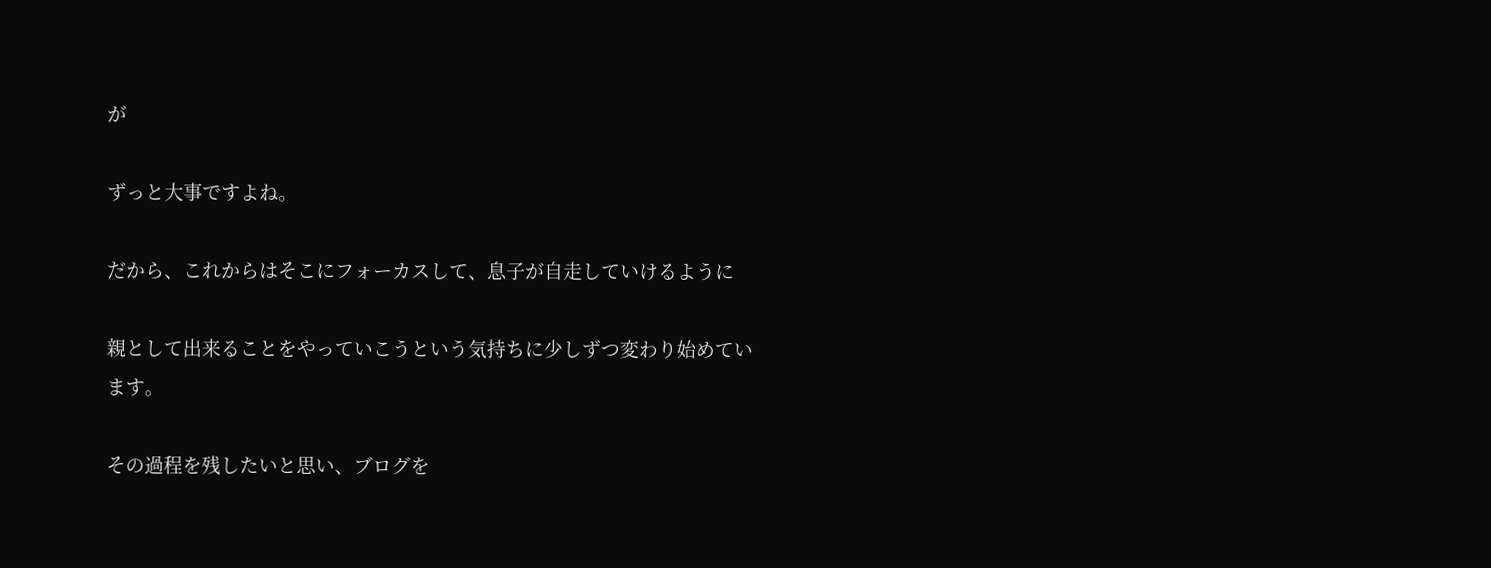が

ずっと大事ですよね。

だから、これからはそこにフォーカスして、息子が自走していけるように

親として出来ることをやっていこうという気持ちに少しずつ変わり始めています。

その過程を残したいと思い、ブログを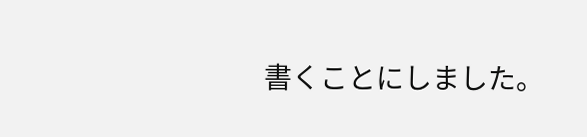書くことにしました。